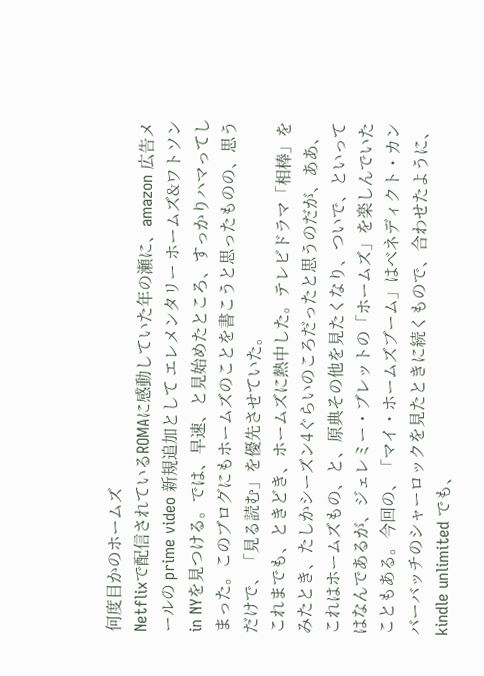何度目かのホームズ
Netflixで配信されているROMAに感動していた年の瀬に、amazon 広告メールの prime video 新規追加として エレメンタリー ホームズ&ワトソン in NYを見つける。では、早速、と見始めたところ、すっかりハマってしまった。このブログにもホームズのことを書こうと思ったものの、思うだけで、「見る読む」を優先させていた。
これまでも、ときどき、ホームズに熱中した。テレビドラマ「相棒」をみたとき、たしかシーズン4ぐらいのころだったと思うのだが、ああ、これはホームズもの、と、原典その他を見たくなり、ついで、といってはなんであるが、ジェレミー・ブレットの「ホームズ」を楽しんでいたこともある。今回の、「マイ・ホームズブーム」はべネディクト・カンバーバッチのシャーロックを見たときに続くもので、合わせたように、kindle unlimited でも、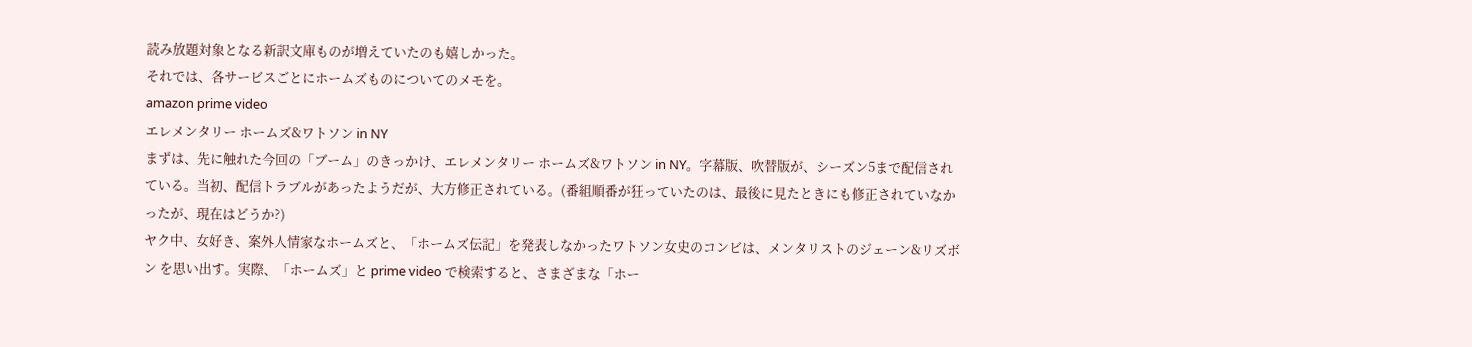読み放題対象となる新訳文庫ものが増えていたのも嬉しかった。
それでは、各サービスごとにホームズものについてのメモを。
amazon prime video
エレメンタリー ホームズ&ワトソン in NY
まずは、先に触れた今回の「ブーム」のきっかけ、エレメンタリー ホームズ&ワトソン in NY。字幕版、吹替版が、シーズン5まで配信されている。当初、配信トラブルがあったようだが、大方修正されている。(番組順番が狂っていたのは、最後に見たときにも修正されていなかったが、現在はどうか?)
ヤク中、女好き、案外人情家なホームズと、「ホームズ伝記」を発表しなかったワトソン女史のコンビは、メンタリストのジェーン&リズボン を思い出す。実際、「ホームズ」と prime video で検索すると、さまざまな「ホー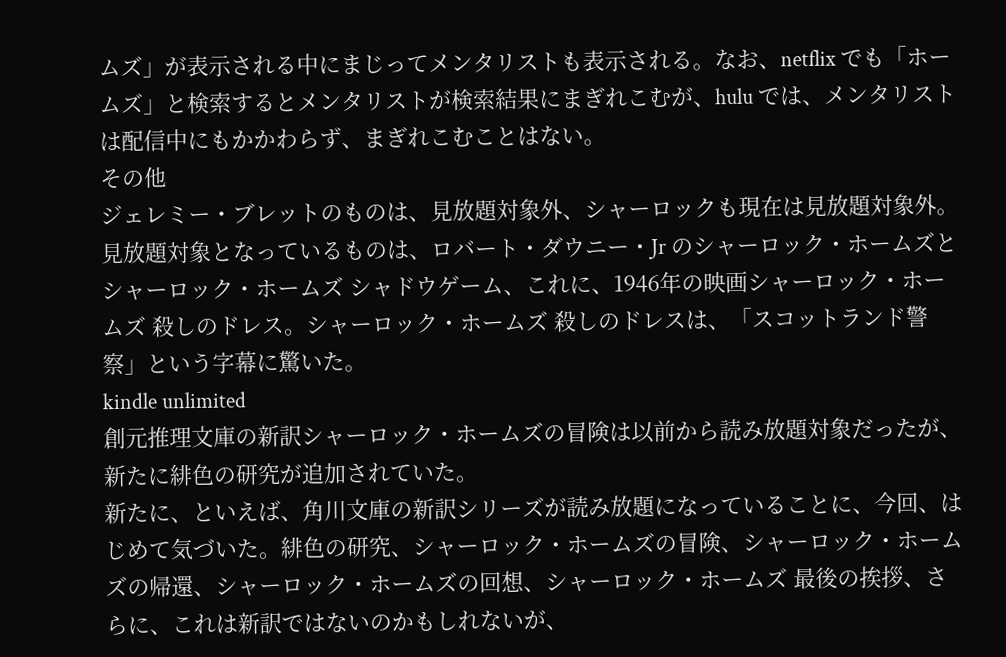ムズ」が表示される中にまじってメンタリストも表示される。なお、netflix でも「ホームズ」と検索するとメンタリストが検索結果にまぎれこむが、hulu では、メンタリストは配信中にもかかわらず、まぎれこむことはない。
その他
ジェレミー・ブレットのものは、見放題対象外、シャーロックも現在は見放題対象外。
見放題対象となっているものは、ロバート・ダウニー・Jr のシャーロック・ホームズとシャーロック・ホームズ シャドウゲーム、これに、1946年の映画シャーロック・ホームズ 殺しのドレス。シャーロック・ホームズ 殺しのドレスは、「スコットランド警察」という字幕に驚いた。
kindle unlimited
創元推理文庫の新訳シャーロック・ホームズの冒険は以前から読み放題対象だったが、新たに緋色の研究が追加されていた。
新たに、といえば、角川文庫の新訳シリーズが読み放題になっていることに、今回、はじめて気づいた。緋色の研究、シャーロック・ホームズの冒険、シャーロック・ホームズの帰還、シャーロック・ホームズの回想、シャーロック・ホームズ 最後の挨拶、さらに、これは新訳ではないのかもしれないが、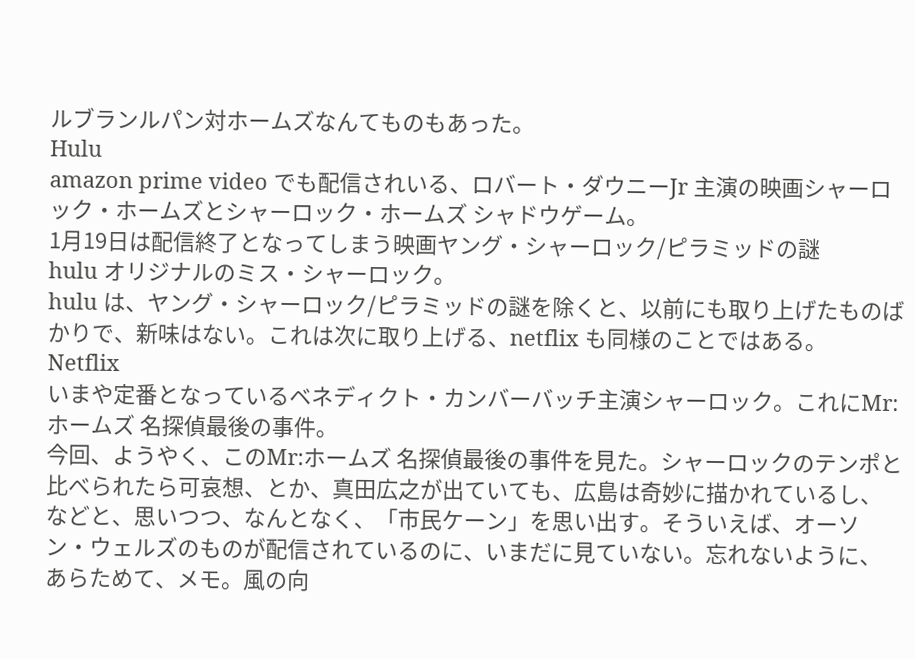ルブランルパン対ホームズなんてものもあった。
Hulu
amazon prime video でも配信されいる、ロバート・ダウニーJr 主演の映画シャーロック・ホームズとシャーロック・ホームズ シャドウゲーム。
1月19日は配信終了となってしまう映画ヤング・シャーロック/ピラミッドの謎
hulu オリジナルのミス・シャーロック。
hulu は、ヤング・シャーロック/ピラミッドの謎を除くと、以前にも取り上げたものばかりで、新味はない。これは次に取り上げる、netflix も同様のことではある。
Netflix
いまや定番となっているベネディクト・カンバーバッチ主演シャーロック。これにMr:ホームズ 名探偵最後の事件。
今回、ようやく、このMr:ホームズ 名探偵最後の事件を見た。シャーロックのテンポと比べられたら可哀想、とか、真田広之が出ていても、広島は奇妙に描かれているし、などと、思いつつ、なんとなく、「市民ケーン」を思い出す。そういえば、オーソン・ウェルズのものが配信されているのに、いまだに見ていない。忘れないように、あらためて、メモ。風の向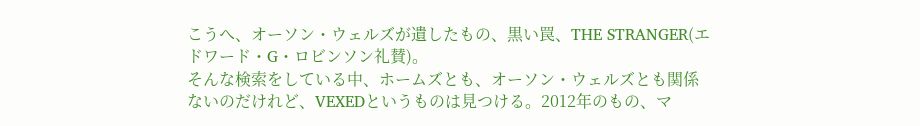こうへ、オーソン・ウェルズが遺したもの、黒い罠、THE STRANGER(エドワード・G・ロビンソン礼賛)。
そんな検索をしている中、ホームズとも、オーソン・ウェルズとも関係ないのだけれど、VEXEDというものは見つける。2012年のもの、マ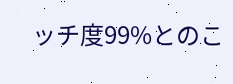ッチ度99%とのこ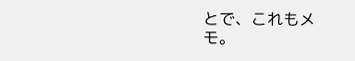とで、これもメモ。